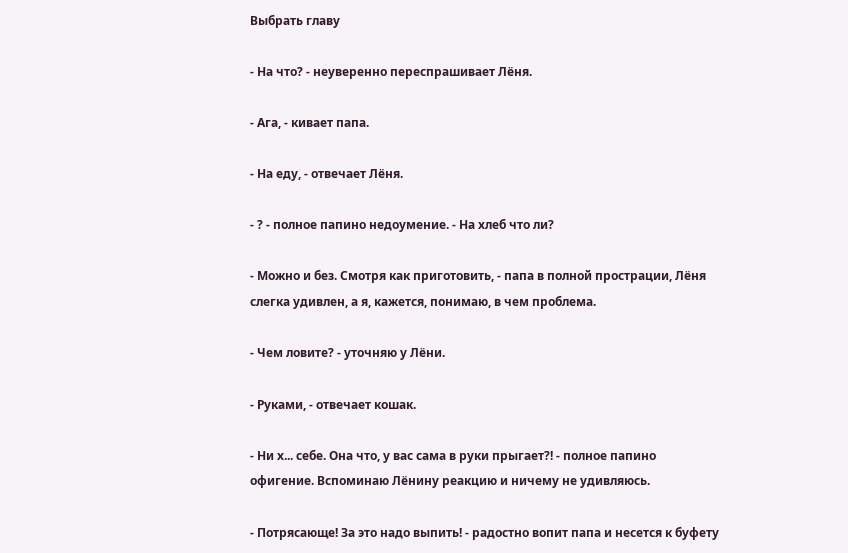Выбрать главу

- На что? - неуверенно переспрашивает Лёня.

- Ага, - кивает папа.

- На еду, - отвечает Лёня.

- ? - полное папино недоумение. - На хлеб что ли?

- Можно и без. Смотря как приготовить, - папа в полной прострации, Лёня слегка удивлен, а я, кажется, понимаю, в чем проблема.

- Чем ловите? - уточняю у Лёни.

- Руками, - отвечает кошак.

- Ни х... себе. Она что, у вас сама в руки прыгает?! - полное папино офигение. Вспоминаю Лёнину реакцию и ничему не удивляюсь.

- Потрясающе! За это надо выпить! - радостно вопит папа и несется к буфету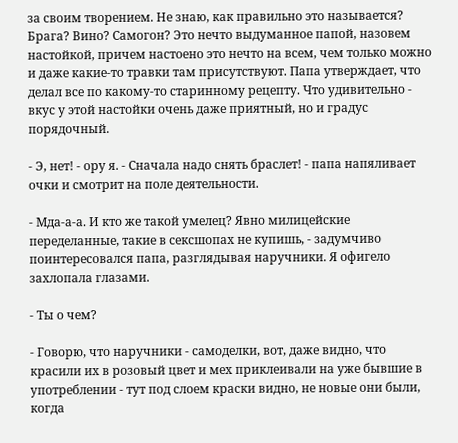за своим творением. Не знаю, как правильно это называется? Брага? Вино? Самогон? Это нечто выдуманное папой, назовем настойкой, причем настоено это нечто на всем, чем только можно и даже какие-то травки там присутствуют. Папа утверждает, что делал все по какому-то старинному рецепту. Что удивительно - вкус у этой настойки очень даже приятный, но и градус порядочный.

- Э, нет! - ору я. - Сначала надо снять браслет! - папа напяливает очки и смотрит на поле деятельности.

- Мда-а-а. И кто же такой умелец? Явно милицейские переделанные, такие в сексшопах не купишь, - задумчиво поинтересовался папа, разглядывая наручники. Я офигело захлопала глазами.

- Ты о чем?

- Говорю, что наручники - самоделки, вот, даже видно, что красили их в розовый цвет и мех приклеивали на уже бывшие в употреблении - тут под слоем краски видно, не новые они были, когда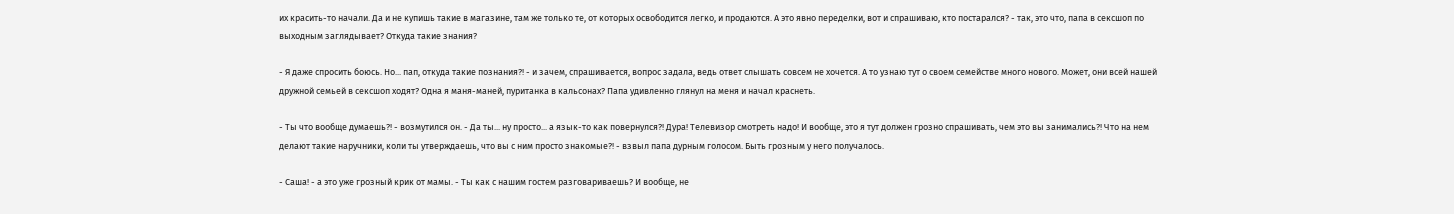их красить-то начали. Да и не купишь такие в магазине, там же только те, от которых освободится легко, и продаются. А это явно переделки, вот и спрашиваю, кто постарался? - так, это что, папа в сексшоп по выходным заглядывает? Откуда такие знания?

- Я даже спросить боюсь. Но... пап, откуда такие познания?! - и зачем, спрашивается, вопрос задала, ведь ответ слышать совсем не хочется. А то узнаю тут о своем семействе много нового. Может, они всей нашей дружной семьей в сексшоп ходят? Одна я маня-маней, пуританка в кальсонах? Папа удивленно глянул на меня и начал краснеть.

- Ты что вообще думаешь?! - возмутился он. - Да ты... ну просто... а язык-то как повернулся?! Дура! Телевизор смотреть надо! И вообще, это я тут должен грозно спрашивать, чем это вы занимались?! Что на нем делают такие наручники, коли ты утверждаешь, что вы с ним просто знакомые?! - взвыл папа дурным голосом. Быть грозным у него получалось.

- Саша! - а это уже грозный крик от мамы. - Ты как с нашим гостем разговариваешь? И вообще, не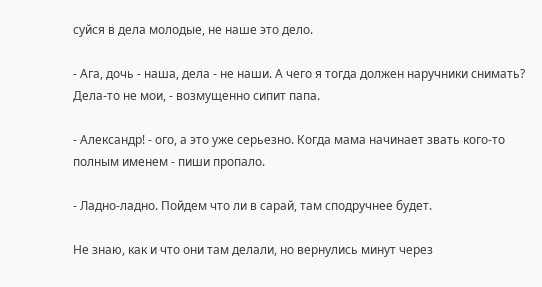суйся в дела молодые, не наше это дело.

- Ага, дочь - наша, дела - не наши. А чего я тогда должен наручники снимать? Дела-то не мои, - возмущенно сипит папа.

- Александр! - ого, а это уже серьезно. Когда мама начинает звать кого-то полным именем - пиши пропало.

- Ладно-ладно. Пойдем что ли в сарай, там сподручнее будет.

Не знаю, как и что они там делали, но вернулись минут через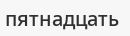пятнадцать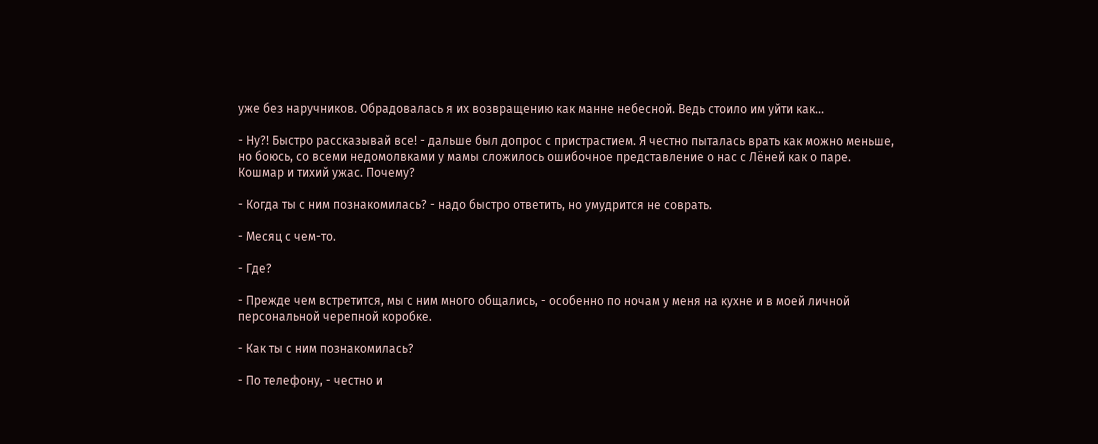уже без наручников. Обрадовалась я их возвращению как манне небесной. Ведь стоило им уйти как...

- Ну?! Быстро рассказывай все! - дальше был допрос с пристрастием. Я честно пыталась врать как можно меньше, но боюсь, со всеми недомолвками у мамы сложилось ошибочное представление о нас с Лёней как о паре. Кошмар и тихий ужас. Почему?

- Когда ты с ним познакомилась? - надо быстро ответить, но умудрится не соврать.

- Месяц с чем-то.

- Где?

- Прежде чем встретится, мы с ним много общались, - особенно по ночам у меня на кухне и в моей личной персональной черепной коробке.

- Как ты с ним познакомилась?

- По телефону, - честно и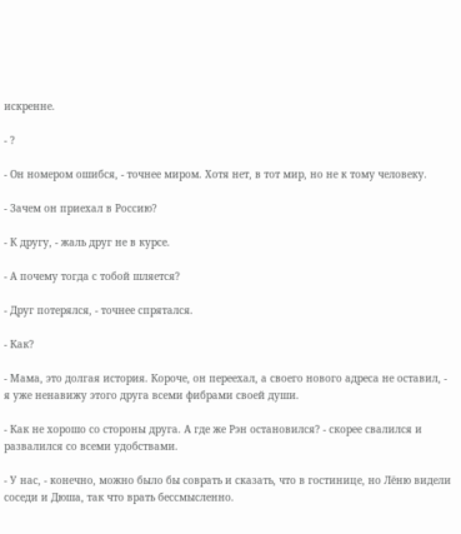искренне.

- ?

- Он номером ошибся, - точнее миром. Хотя нет, в тот мир, но не к тому человеку.

- Зачем он приехал в Россию?

- К другу, - жаль друг не в курсе.

- А почему тогда с тобой шляется?

- Друг потерялся, - точнее спрятался.

- Как?

- Мама, это долгая история. Короче, он переехал, а своего нового адреса не оставил, - я уже ненавижу этого друга всеми фибрами своей души.

- Как не хорошо со стороны друга. А где же Рэн остановился? - скорее свалился и развалился со всеми удобствами.

- У нас, - конечно, можно было бы соврать и сказать, что в гостинице, но Лёню видели соседи и Дюша, так что врать бессмысленно.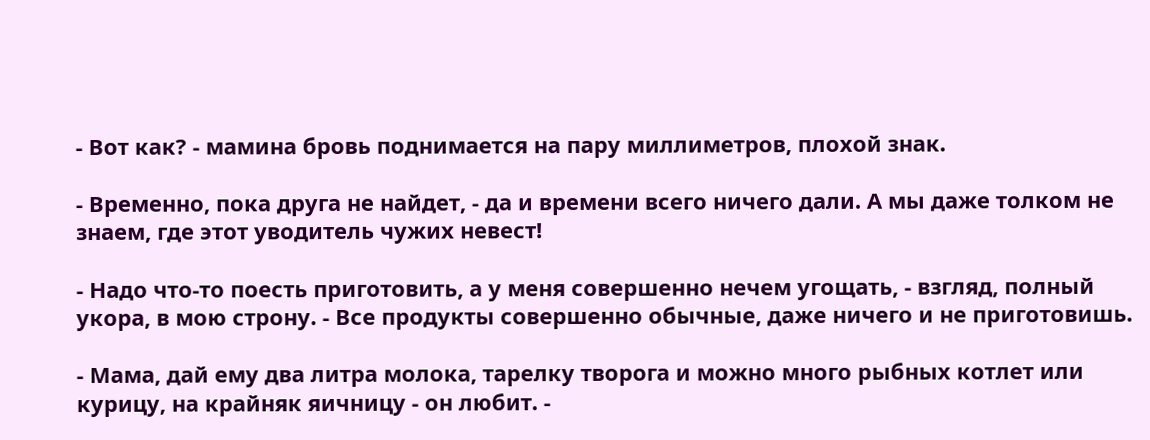- Вот как? - мамина бровь поднимается на пару миллиметров, плохой знак.

- Временно, пока друга не найдет, - да и времени всего ничего дали. А мы даже толком не знаем, где этот уводитель чужих невест!

- Надо что-то поесть приготовить, а у меня совершенно нечем угощать, - взгляд, полный укора, в мою строну. - Все продукты совершенно обычные, даже ничего и не приготовишь.

- Мама, дай ему два литра молока, тарелку творога и можно много рыбных котлет или курицу, на крайняк яичницу - он любит. -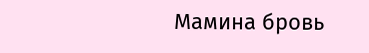Мамина бровь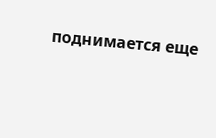поднимается еще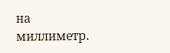на миллиметр.